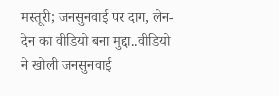मस्तूरी; जनसुनवाई पर दाग, लेन-देन का वीडियो बना मुद्दा..वीडियो ने खोली जनसुनवाई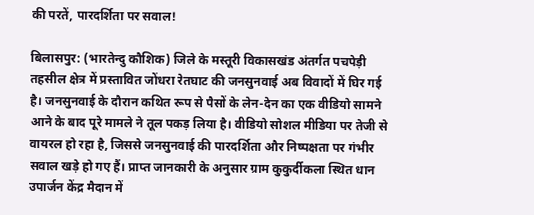की परतें, पारदर्शिता पर सवाल!

बिलासपुर: (भारतेन्दु कौशिक) जिले के मस्तूरी विकासखंड अंतर्गत पचपेड़ी तहसील क्षेत्र में प्रस्तावित जोंधरा रेतघाट की जनसुनवाई अब विवादों में घिर गई है। जनसुनवाई के दौरान कथित रूप से पैसों के लेन-देन का एक वीडियो सामने आने के बाद पूरे मामले ने तूल पकड़ लिया है। वीडियो सोशल मीडिया पर तेजी से वायरल हो रहा है, जिससे जनसुनवाई की पारदर्शिता और निष्पक्षता पर गंभीर सवाल खड़े हो गए हैं। प्राप्त जानकारी के अनुसार ग्राम कुकुर्दीकला स्थित धान उपार्जन केंद्र मैदान में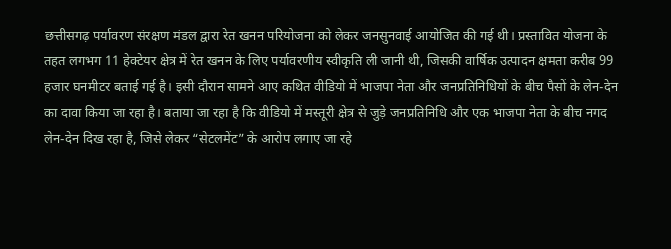छत्तीसगढ़ पर्यावरण संरक्षण मंडल द्वारा रेत खनन परियोजना को लेकर जनसुनवाई आयोजित की गई थी। प्रस्तावित योजना के तहत लगभग 11 हेक्टेयर क्षेत्र में रेत खनन के लिए पर्यावरणीय स्वीकृति ली जानी थी, जिसकी वार्षिक उत्पादन क्षमता करीब 99 हजार घनमीटर बताई गई है। इसी दौरान सामने आए कथित वीडियो में भाजपा नेता और जनप्रतिनिधियों के बीच पैसों के लेन-देन का दावा किया जा रहा है। बताया जा रहा है कि वीडियो में मस्तूरी क्षेत्र से जुड़े जनप्रतिनिधि और एक भाजपा नेता के बीच नगद लेन-देन दिख रहा है, जिसे लेकर “सेटलमेंट” के आरोप लगाए जा रहे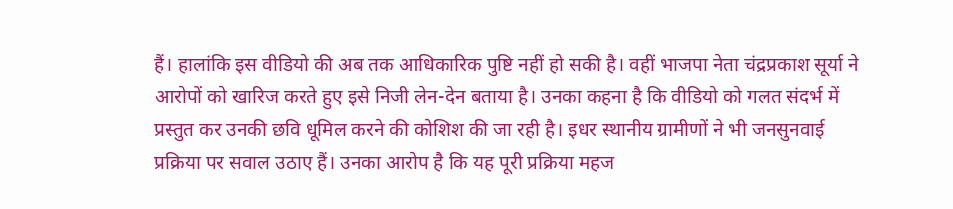हैं। हालांकि इस वीडियो की अब तक आधिकारिक पुष्टि नहीं हो सकी है। वहीं भाजपा नेता चंद्रप्रकाश सूर्या ने आरोपों को खारिज करते हुए इसे निजी लेन-देन बताया है। उनका कहना है कि वीडियो को गलत संदर्भ में प्रस्तुत कर उनकी छवि धूमिल करने की कोशिश की जा रही है। इधर स्थानीय ग्रामीणों ने भी जनसुनवाई प्रक्रिया पर सवाल उठाए हैं। उनका आरोप है कि यह पूरी प्रक्रिया महज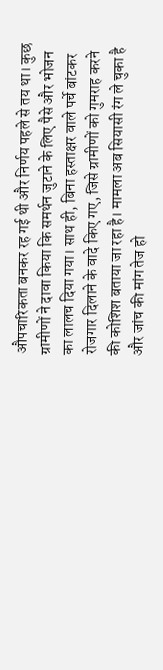औपचारिकता बनकर रह गई थी और निर्णय पहले से तय था। कुछ ग्रामीणों ने दावा किया कि समर्थन जुटाने के लिए पैसे और भोजन का लालच दिया गया। साथ ही, बिना हस्ताक्षर वाले पर्चे बांटकर रोजगार दिलाने के वादे किए गए, जिसे ग्रामीणों को गुमराह करने की कोशिश बताया जा रहा है। मामला अब सियासी रंग ले चुका है और जांच की मांग तेज हो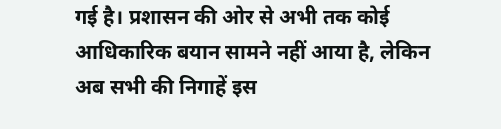गई है। प्रशासन की ओर से अभी तक कोई आधिकारिक बयान सामने नहीं आया है, लेकिन अब सभी की निगाहें इस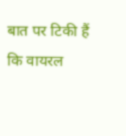बात पर टिकी हैं कि वायरल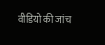वीडियो की जांच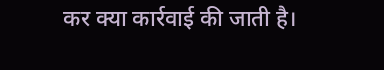कर क्या कार्रवाई की जाती है।